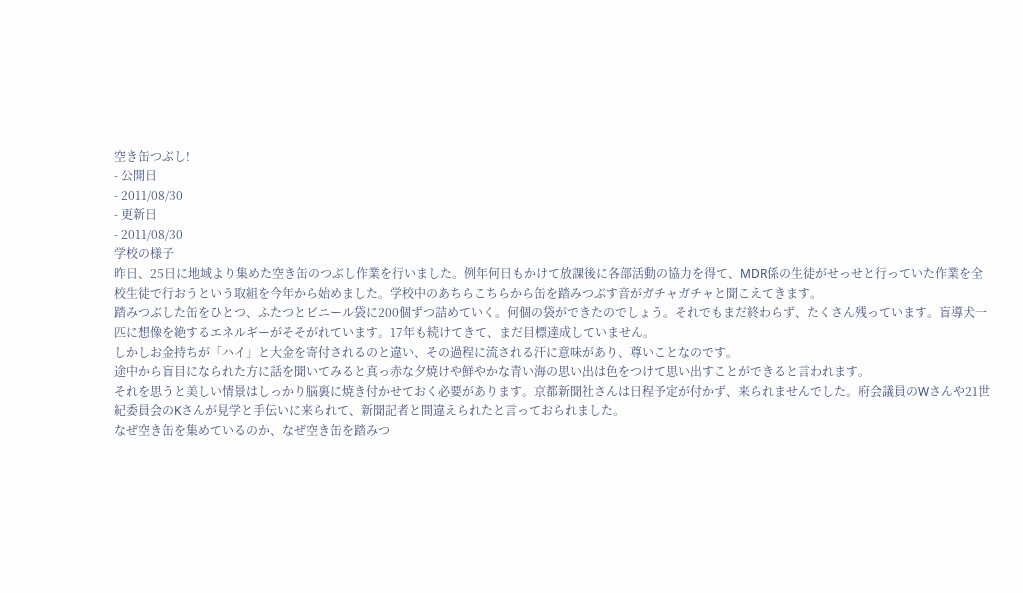空き缶つぶし!
- 公開日
- 2011/08/30
- 更新日
- 2011/08/30
学校の様子
昨日、25日に地域より集めた空き缶のつぶし作業を行いました。例年何日もかけて放課後に各部活動の協力を得て、MDR係の生徒がせっせと行っていた作業を全校生徒で行おうという取組を今年から始めました。学校中のあちらこちらから缶を踏みつぶす音がガチャガチャと聞こえてきます。
踏みつぶした缶をひとつ、ふたつとビニール袋に200個ずつ詰めていく。何個の袋ができたのでしょう。それでもまだ終わらず、たくさん残っています。盲導犬一匹に想像を絶するエネルギーがそそがれています。17年も続けてきて、まだ目標達成していません。
しかしお金持ちが「ハイ」と大金を寄付されるのと違い、その過程に流される汗に意味があり、尊いことなのです。
途中から盲目になられた方に話を聞いてみると真っ赤な夕焼けや鮮やかな青い海の思い出は色をつけて思い出すことができると言われます。
それを思うと美しい情景はしっかり脳裏に焼き付かせておく必要があります。京都新聞社さんは日程予定が付かず、来られませんでした。府会議員のWさんや21世紀委員会のKさんが見学と手伝いに来られて、新聞記者と間違えられたと言っておられました。
なぜ空き缶を集めているのか、なぜ空き缶を踏みつ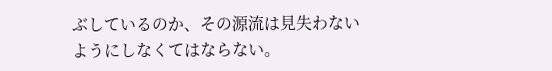ぶしているのか、その源流は見失わないようにしなくてはならない。